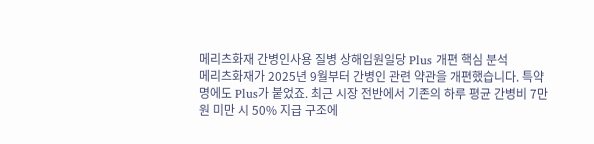메리츠화재 간병인사용 질병 상해입원일당 Plus 개편 핵심 분석
메리츠화재가 2025년 9월부터 간병인 관련 약관을 개편했습니다. 특약명에도 Plus가 붙었죠. 최근 시장 전반에서 기존의 하루 평균 간병비 7만 원 미만 시 50% 지급 구조에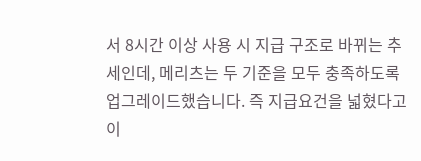서 8시간 이상 사용 시 지급 구조로 바뀌는 추세인데, 메리츠는 두 기준을 모두 충족하도록 업그레이드했습니다. 즉 지급요건을 넓혔다고 이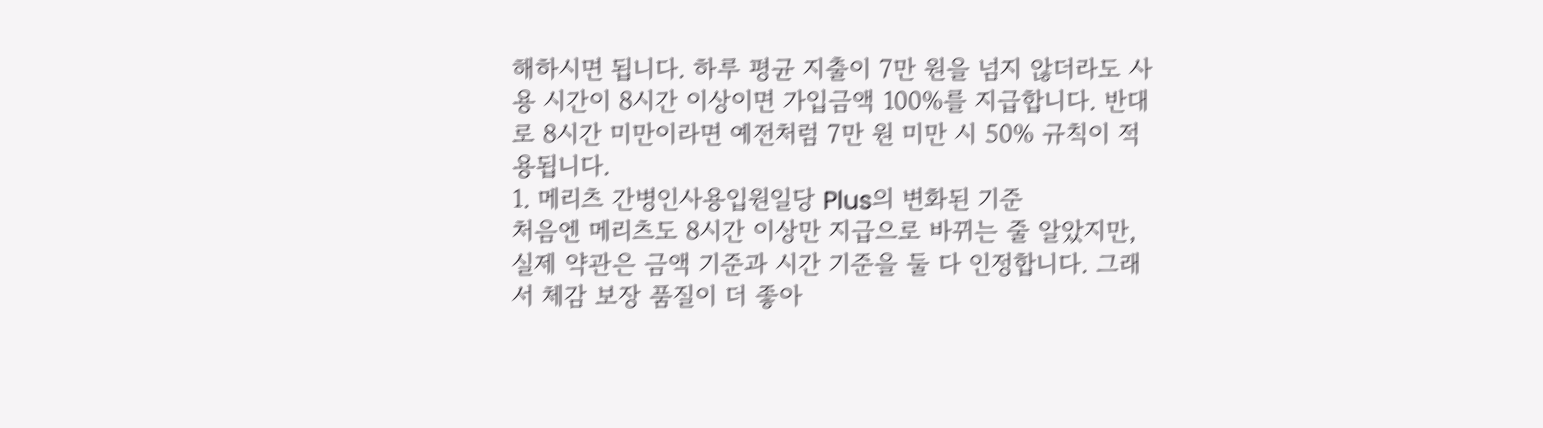해하시면 됩니다. 하루 평균 지출이 7만 원을 넘지 않더라도 사용 시간이 8시간 이상이면 가입금액 100%를 지급합니다. 반대로 8시간 미만이라면 예전처럼 7만 원 미만 시 50% 규칙이 적용됩니다.
1. 메리츠 간병인사용입원일당 Plus의 변화된 기준
처음엔 메리츠도 8시간 이상만 지급으로 바뀌는 줄 알았지만, 실제 약관은 금액 기준과 시간 기준을 둘 다 인정합니다. 그래서 체감 보장 품질이 더 좋아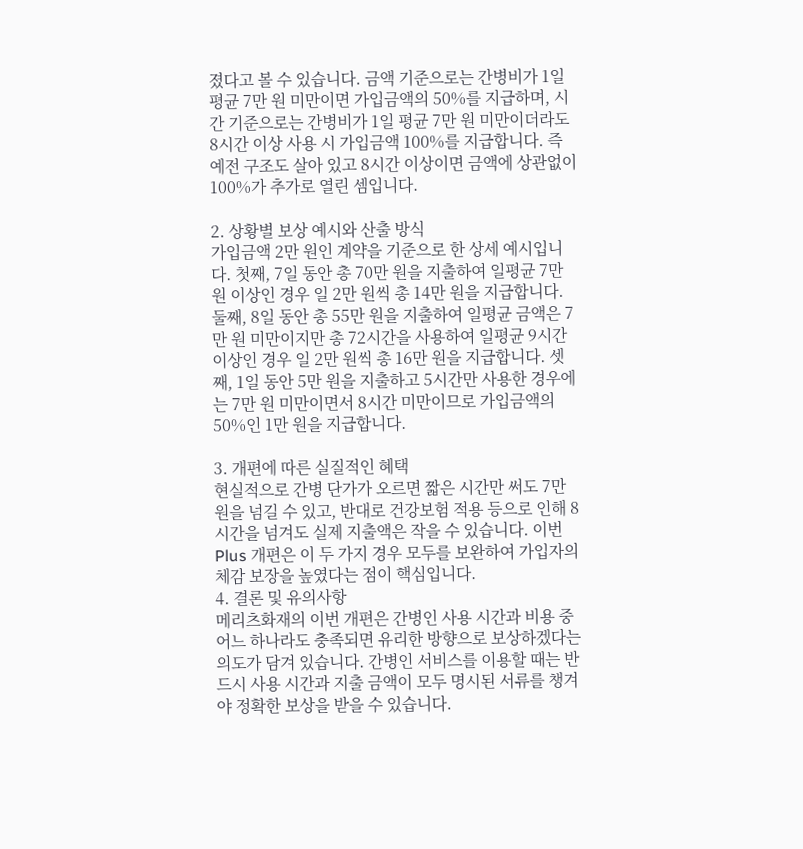졌다고 볼 수 있습니다. 금액 기준으로는 간병비가 1일 평균 7만 원 미만이면 가입금액의 50%를 지급하며, 시간 기준으로는 간병비가 1일 평균 7만 원 미만이더라도 8시간 이상 사용 시 가입금액 100%를 지급합니다. 즉 예전 구조도 살아 있고 8시간 이상이면 금액에 상관없이 100%가 추가로 열린 셈입니다.

2. 상황별 보상 예시와 산출 방식
가입금액 2만 원인 계약을 기준으로 한 상세 예시입니다. 첫째, 7일 동안 총 70만 원을 지출하여 일평균 7만 원 이상인 경우 일 2만 원씩 총 14만 원을 지급합니다. 둘째, 8일 동안 총 55만 원을 지출하여 일평균 금액은 7만 원 미만이지만 총 72시간을 사용하여 일평균 9시간 이상인 경우 일 2만 원씩 총 16만 원을 지급합니다. 셋째, 1일 동안 5만 원을 지출하고 5시간만 사용한 경우에는 7만 원 미만이면서 8시간 미만이므로 가입금액의 50%인 1만 원을 지급합니다.

3. 개편에 따른 실질적인 혜택
현실적으로 간병 단가가 오르면 짧은 시간만 써도 7만 원을 넘길 수 있고, 반대로 건강보험 적용 등으로 인해 8시간을 넘겨도 실제 지출액은 작을 수 있습니다. 이번 Plus 개편은 이 두 가지 경우 모두를 보완하여 가입자의 체감 보장을 높였다는 점이 핵심입니다.
4. 결론 및 유의사항
메리츠화재의 이번 개편은 간병인 사용 시간과 비용 중 어느 하나라도 충족되면 유리한 방향으로 보상하겠다는 의도가 담겨 있습니다. 간병인 서비스를 이용할 때는 반드시 사용 시간과 지출 금액이 모두 명시된 서류를 챙겨야 정확한 보상을 받을 수 있습니다.